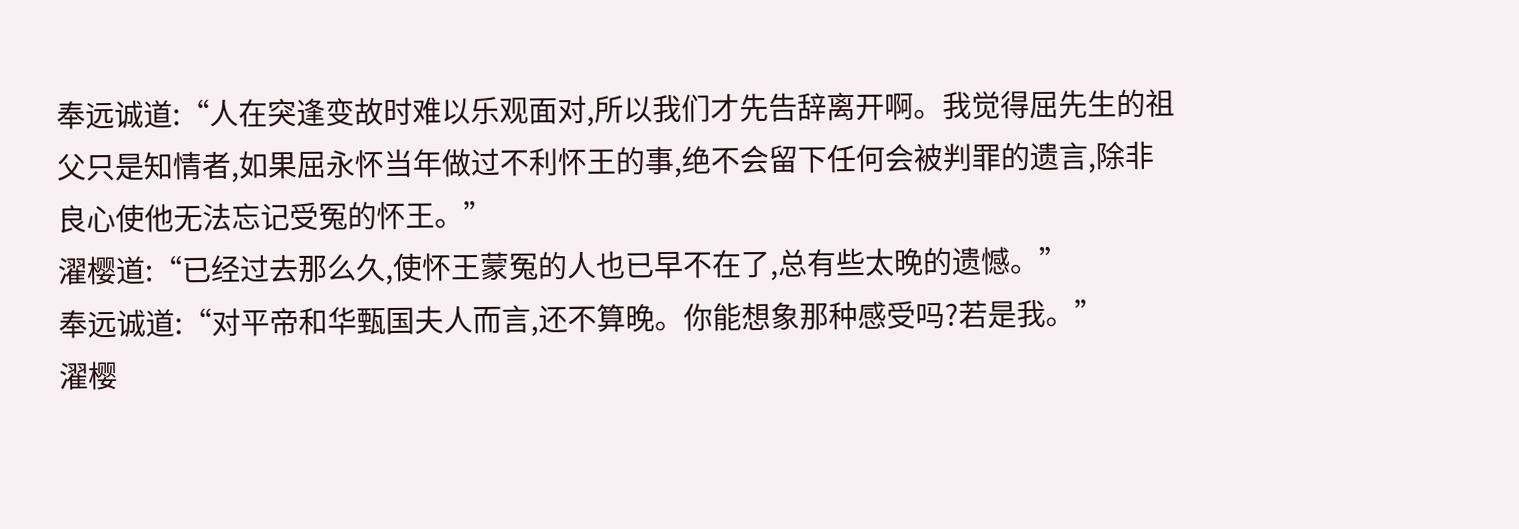奉远诚道:“人在突逢变故时难以乐观面对,所以我们才先告辞离开啊。我觉得屈先生的祖父只是知情者,如果屈永怀当年做过不利怀王的事,绝不会留下任何会被判罪的遗言,除非良心使他无法忘记受冤的怀王。”
濯樱道:“已经过去那么久,使怀王蒙冤的人也已早不在了,总有些太晚的遗憾。”
奉远诚道:“对平帝和华甄国夫人而言,还不算晚。你能想象那种感受吗?若是我。”
濯樱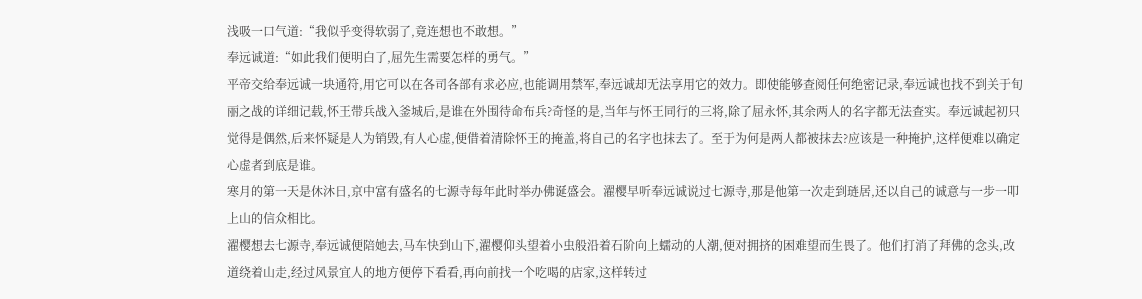浅吸一口气道:“我似乎变得软弱了,竟连想也不敢想。”
奉远诚道:“如此我们便明白了,屈先生需要怎样的勇气。”
平帝交给奉远诚一块通符,用它可以在各司各部有求必应,也能调用禁军,奉远诚却无法享用它的效力。即使能够查阅任何绝密记录,奉远诚也找不到关于旬丽之战的详细记载,怀王带兵战入釜城后,是谁在外围待命布兵?奇怪的是,当年与怀王同行的三将,除了屈永怀,其余两人的名字都无法查实。奉远诚起初只觉得是偶然,后来怀疑是人为销毁,有人心虚,便借着清除怀王的掩盖,将自己的名字也抹去了。至于为何是两人都被抹去?应该是一种掩护,这样便难以确定心虚者到底是谁。
寒月的第一天是休沐日,京中富有盛名的七源寺每年此时举办佛诞盛会。濯樱早听奉远诚说过七源寺,那是他第一次走到琏居,还以自己的诚意与一步一叩上山的信众相比。
濯樱想去七源寺,奉远诚便陪她去,马车快到山下,濯樱仰头望着小虫般沿着石阶向上蠕动的人潮,便对拥挤的困难望而生畏了。他们打消了拜佛的念头,改道绕着山走,经过风景宜人的地方便停下看看,再向前找一个吃喝的店家,这样转过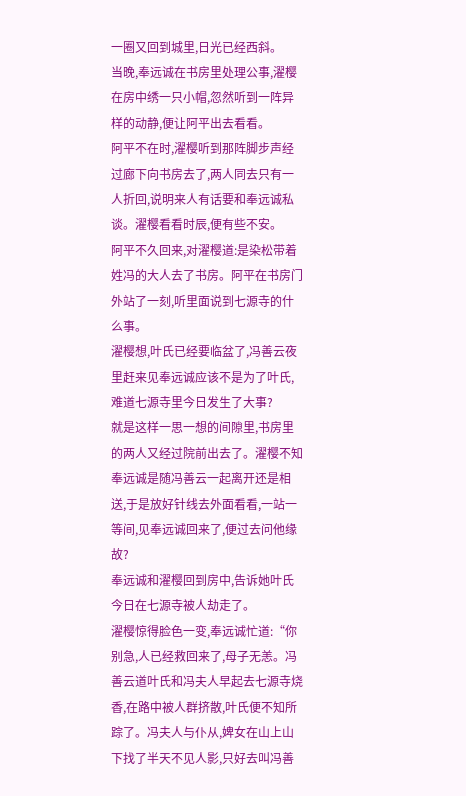一圈又回到城里,日光已经西斜。
当晚,奉远诚在书房里处理公事,濯樱在房中绣一只小帽,忽然听到一阵异样的动静,便让阿平出去看看。
阿平不在时,濯樱听到那阵脚步声经过廊下向书房去了,两人同去只有一人折回,说明来人有话要和奉远诚私谈。濯樱看看时辰,便有些不安。
阿平不久回来,对濯樱道:是染松带着姓冯的大人去了书房。阿平在书房门外站了一刻,听里面说到七源寺的什么事。
濯樱想,叶氏已经要临盆了,冯善云夜里赶来见奉远诚应该不是为了叶氏,难道七源寺里今日发生了大事?
就是这样一思一想的间隙里,书房里的两人又经过院前出去了。濯樱不知奉远诚是随冯善云一起离开还是相送,于是放好针线去外面看看,一站一等间,见奉远诚回来了,便过去问他缘故?
奉远诚和濯樱回到房中,告诉她叶氏今日在七源寺被人劫走了。
濯樱惊得脸色一变,奉远诚忙道:“你别急,人已经救回来了,母子无恙。冯善云道叶氏和冯夫人早起去七源寺烧香,在路中被人群挤散,叶氏便不知所踪了。冯夫人与仆从,婢女在山上山下找了半天不见人影,只好去叫冯善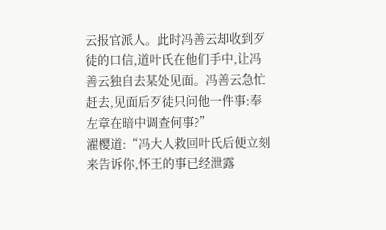云报官派人。此时冯善云却收到歹徒的口信,道叶氏在他们手中,让冯善云独自去某处见面。冯善云急忙赶去,见面后歹徒只问他一件事:奉左章在暗中调查何事?”
濯樱道:“冯大人救回叶氏后便立刻来告诉你,怀王的事已经泄露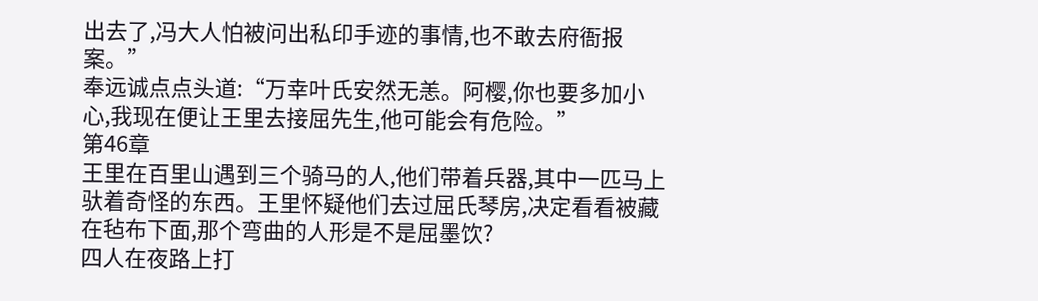出去了,冯大人怕被问出私印手迹的事情,也不敢去府衙报案。”
奉远诚点点头道:“万幸叶氏安然无恙。阿樱,你也要多加小心,我现在便让王里去接屈先生,他可能会有危险。”
第46章
王里在百里山遇到三个骑马的人,他们带着兵器,其中一匹马上驮着奇怪的东西。王里怀疑他们去过屈氏琴房,决定看看被藏在毡布下面,那个弯曲的人形是不是屈墨饮?
四人在夜路上打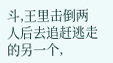斗,王里击倒两人后去追赶逃走的另一个,